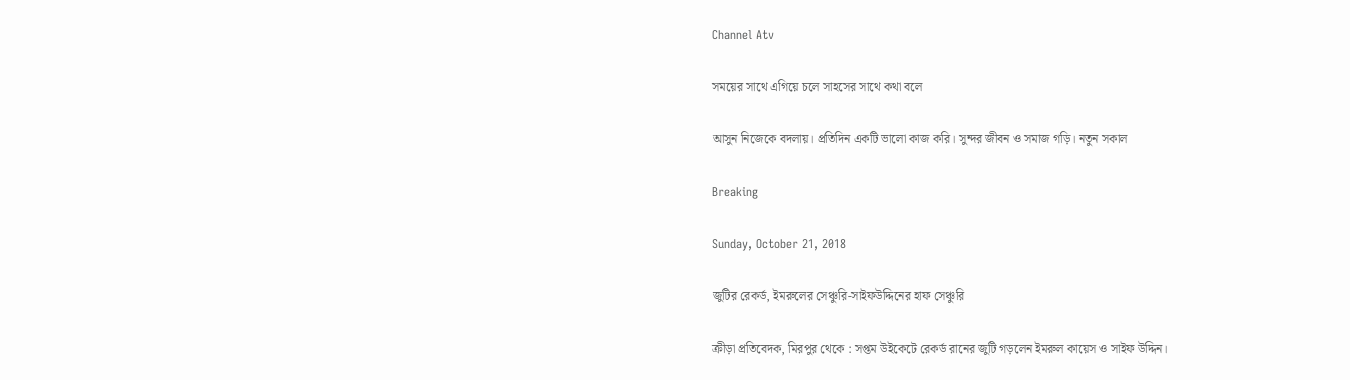Channel Atv

সময়ের সাথে এগিয়ে চলে সাহসের সাথে কথা বলে

আসুন নিজেকে বদলায়। প্রতিদিন একটি ভালো কাজ করি। সুন্দর জীবন ও সমাজ গড়ি। নতুন সকাল

Breaking

Sunday, October 21, 2018

জুটির রেকর্ড, ইমরুলের সেঞ্চুরি-সাইফউদ্দিনের হাফ সেঞ্চুরি

ক্রীড়া প্রতিবেদক, মিরপুর থেকে : সপ্তম উইকেটে রেকর্ড রানের জুটি গড়লেন ইমরুল কায়েস ও সাইফ উদ্দিন।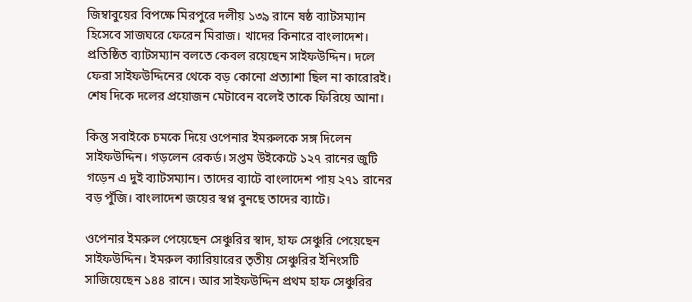জিম্বাবুয়ের বিপক্ষে মিরপুরে দলীয় ১৩৯ রানে ষষ্ঠ ব্যাটসম্যান হিসেবে সাজঘরে ফেরেন মিরাজ। খাদের কিনারে বাংলাদেশ। প্রতিষ্ঠিত ব্যাটসম্যান বলতে কেবল রয়েছেন সাইফউদ্দিন। দলে ফেরা সাইফউদ্দিনের থেকে বড় কোনো প্রত্যাশা ছিল না কারোরই। শেষ দিকে দলের প্রয়োজন মেটাবেন বলেই তাকে ফিরিয়ে আনা।

কিন্তু সবাইকে চমকে দিয়ে ওপেনার ইমরুলকে সঙ্গ দিলেন সাইফউদ্দিন। গড়লেন রেকর্ড। সপ্তম উইকেটে ১২৭ রানের জুটি গড়েন এ দুই ব্যাটসম্যান। তাদের ব্যাটে বাংলাদেশ পায় ২৭১ রানের বড় পুঁজি। বাংলাদেশ জয়ের স্বপ্ন বুনছে তাদের ব্যাটে।

ওপেনার ইমরুল পেয়েছেন সেঞ্চুরির স্বাদ, হাফ সেঞ্চুরি পেয়েছেন সাইফউদ্দিন। ইমরুল ক্যারিয়ারের তৃতীয় সেঞ্চুরির ইনিংসটি সাজিয়েছেন ১৪৪ রানে। আর সাইফউদ্দিন প্রথম হাফ সেঞ্চুরির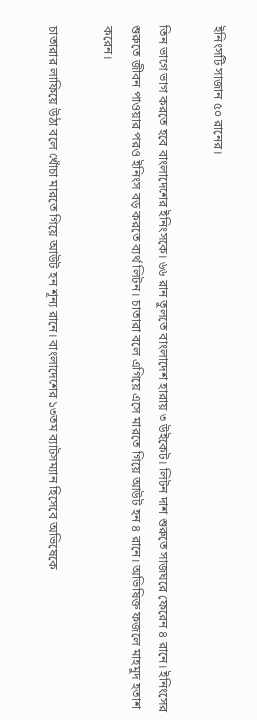ইনিংসটি সাজান ৫০ রানের।

তিন ভাগে ভাগ করতে হবে বাংলাদেশের ইনিংসকে। ৬৬ রান তুলতে বাংলাদেশ হারায় ৩ উইকেট। লিটন দাশ শুরুতে সাজঘরে ফেরেন ৪ রানে। ইনিংসের শুরুতে জীবন পাওয়ার পরও ইনিংস বড় করতে ব্যর্থ লিটন। চাতারা বলে এগিয়ে এসে মারতে গিয়ে আউট হন ৪ রানে। অভিষিক্ত ফজলে মাহমুদ হতাশ করেন।

চাতারার লাফিয়ে উঠা বলে খোঁচা মারতে গিয়ে আউট হন শূন্য রানে। বাংলাদেশের ১৩তম ব্যাটসম্যান হিসেবে অভিষেকে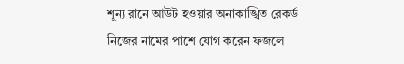শূন্য রানে আউট হওয়ার অনাকাঙ্খিত রেকর্ড নিজের নামের পাশে যোগ করেন ফজলে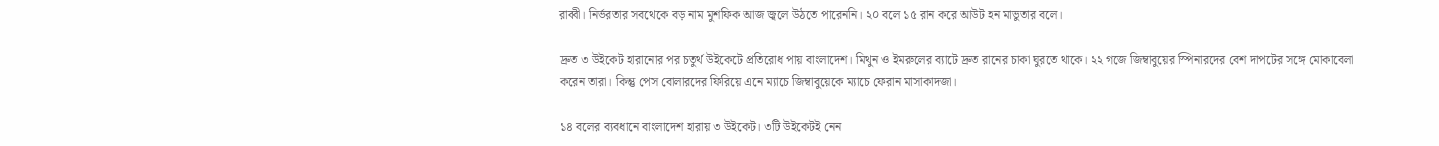রাব্বী। নির্ভরতার সবথেকে বড় নাম মুশফিক আজ জ্বলে উঠতে পারেননি। ২০ বলে ১৫ রান করে আউট হন মাভুতার বলে।

দ্রুত ৩ উইকেট হারানোর পর চতুর্থ উইকেটে প্রতিরোধ পায় বাংলাদেশ। মিথুন ও ইমরুলের ব্যাটে দ্রুত রানের চাকা ঘুরতে থাকে। ২২ গজে জিম্বাবুয়ের স্পিনারদের বেশ দাপটের সঙ্গে মোকাবেলা করেন তারা। কিন্তু পেস বোলারদের ফিরিয়ে এনে ম্যাচে জিম্বাবুয়েকে ম্যাচে ফেরান মাসাকাদজা।

১৪ বলের ব্যবধানে বাংলাদেশ হারায় ৩ উইকেট। ৩টি উইকেটই নেন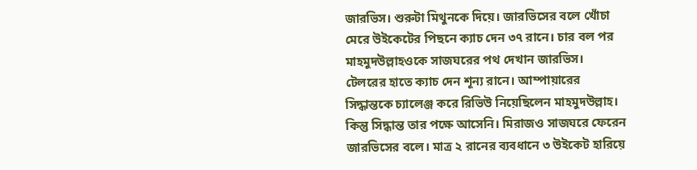জারভিস। শুরুটা মিথুনকে দিয়ে। জারভিসের বলে খোঁচা মেরে উইকেটের পিছনে ক্যাচ দেন ৩৭ রানে। চার বল পর মাহমুদউল্লাহওকে সাজঘরের পথ দেখান জারভিস। টেলরের হাতে ক্যাচ দেন শূন্য রানে। আম্পায়ারের সিদ্ধান্তকে চ্যালেঞ্জ করে রিভিউ নিয়েছিলেন মাহমুদউল্লাহ। কিন্তু সিদ্ধান্ত তার পক্ষে আসেনি। মিরাজও সাজঘরে ফেরেন জারভিসের বলে। মাত্র ২ রানের ব্যবধানে ৩ উইকেট হারিয়ে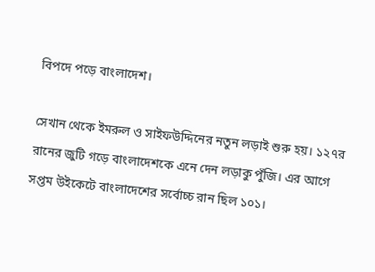বিপদে পড়ে বাংলাদেশ।

সেখান থেকে ইমরুল ও সাইফউদ্দিনের নতুন লড়াই শুরু হয়। ১২৭র রানের জুটি গড়ে বাংলাদেশকে এনে দেন লড়াকু পুঁজি। এর আগে সপ্তম উইকেটে বাংলাদেশের সর্বোচ্চ রান ছিল ১০১।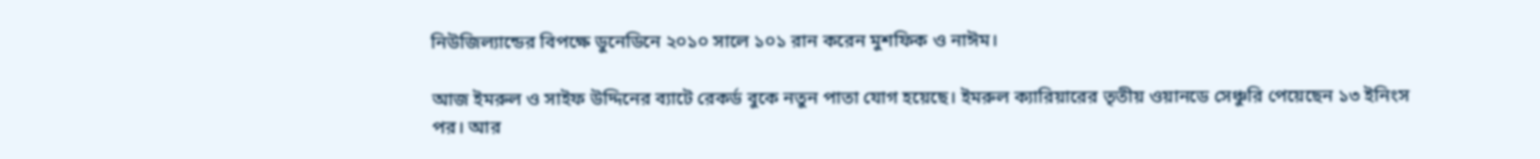নিউজিল্যান্ডের বিপক্ষে ডুনেডিনে ২০১০ সালে ১০১ রান করেন মুশফিক ও নাঈম।

আজ ইমরুল ও সাইফ উদ্দিনের ব্যাটে রেকর্ড বুকে নতুন পাতা যোগ হয়েছে। ইমরুল ক্যারিয়ারের তৃতীয় ওয়ানডে সেঞ্চুরি পেয়েছেন ১৩ ইনিংস পর। আর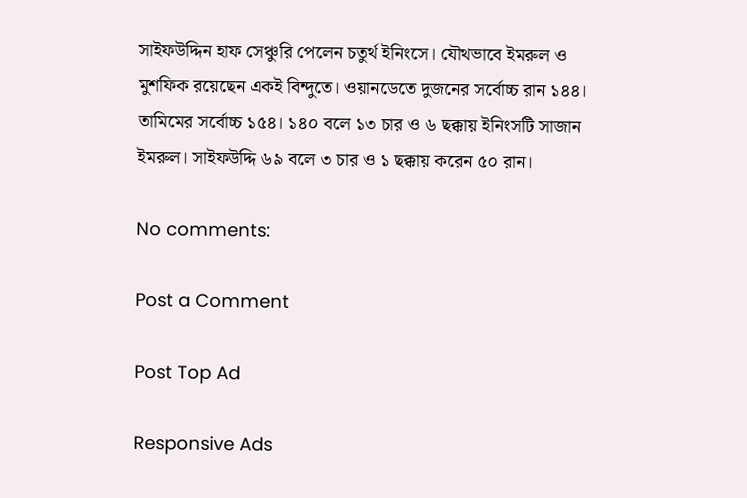সাইফউদ্দিন হাফ সেঞ্চুরি পেলেন চতুর্থ ইনিংসে। যৌথভাবে ইমরুল ও মুশফিক রয়েছেন একই বিন্দুতে। ওয়ানডেতে দুজনের সর্বোচ্চ রান ১৪৪। তামিমের সর্বোচ্চ ১৫৪। ১৪০ বলে ১৩ চার ও ৬ ছক্কায় ইনিংসটি সাজান ইমরুল। সাইফউদ্দি ৬৯ বলে ৩ চার ও ১ ছক্কায় করেন ৫০ রান।

No comments:

Post a Comment

Post Top Ad

Responsive Ads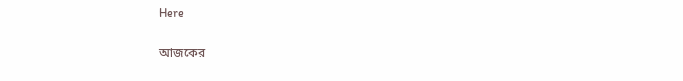Here

আজকের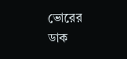ভোরের ডাক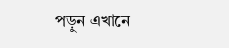পড়ুন এখানে